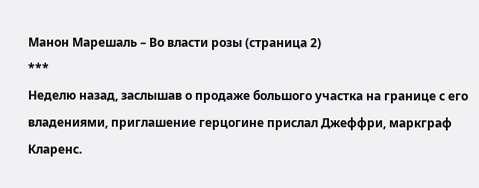Манон Марешаль – Во власти розы (страница 2)
***
Неделю назад, заслышав о продаже большого участка на границе с его владениями, приглашение герцогине прислал Джеффри, маркграф Кларенс.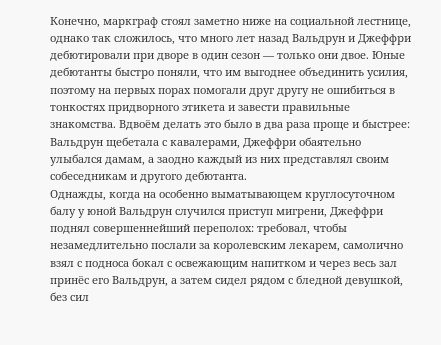Конечно, маркграф стоял заметно ниже на социальной лестнице, однако так сложилось, что много лет назад Вальдрун и Джеффри дебютировали при дворе в один сезон — только они двое. Юные дебютанты быстро поняли, что им выгоднее объединить усилия, поэтому на первых порах помогали друг другу не ошибиться в тонкостях придворного этикета и завести правильные знакомства. Вдвоём делать это было в два раза проще и быстрее: Вальдрун щебетала с кавалерами, Джеффри обаятельно улыбался дамам, а заодно каждый из них представлял своим собеседникам и другого дебютанта.
Однажды, когда на особенно выматывающем круглосуточном балу у юной Вальдрун случился приступ мигрени, Джеффри поднял совершеннейший переполох: требовал, чтобы незамедлительно послали за королевским лекарем, самолично взял с подноса бокал с освежающим напитком и через весь зал принёс его Вальдрун, а затем сидел рядом с бледной девушкой, без сил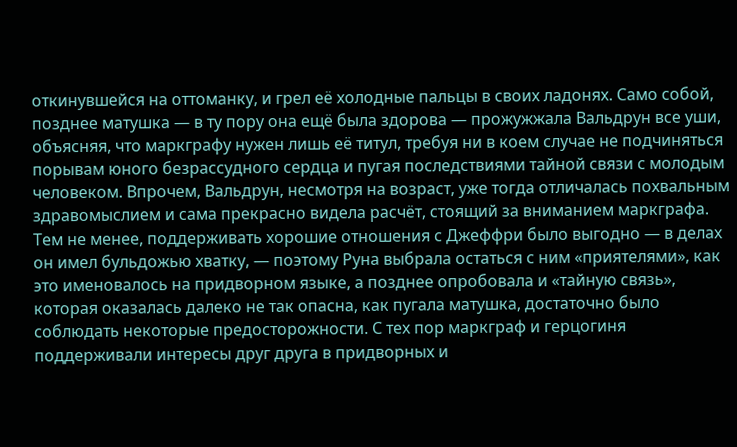откинувшейся на оттоманку, и грел её холодные пальцы в своих ладонях. Само собой, позднее матушка — в ту пору она ещё была здорова — прожужжала Вальдрун все уши, объясняя, что маркграфу нужен лишь её титул, требуя ни в коем случае не подчиняться порывам юного безрассудного сердца и пугая последствиями тайной связи с молодым человеком. Впрочем, Вальдрун, несмотря на возраст, уже тогда отличалась похвальным здравомыслием и сама прекрасно видела расчёт, стоящий за вниманием маркграфа.
Тем не менее, поддерживать хорошие отношения с Джеффри было выгодно — в делах он имел бульдожью хватку, — поэтому Руна выбрала остаться с ним «приятелями», как это именовалось на придворном языке, а позднее опробовала и «тайную связь», которая оказалась далеко не так опасна, как пугала матушка, достаточно было соблюдать некоторые предосторожности. С тех пор маркграф и герцогиня поддерживали интересы друг друга в придворных и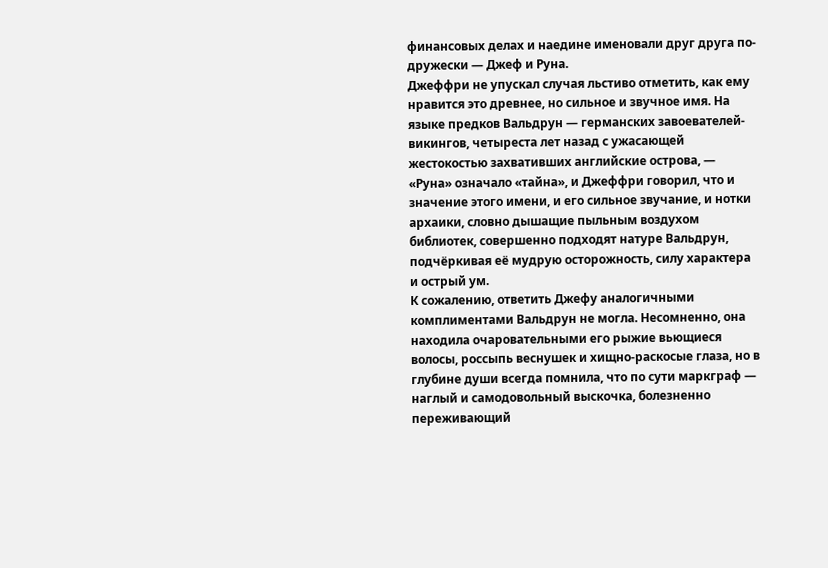финансовых делах и наедине именовали друг друга по-дружески — Джеф и Руна.
Джеффри не упускал случая льстиво отметить, как ему нравится это древнее, но сильное и звучное имя. На языке предков Вальдрун — германских завоевателей-викингов, четыреста лет назад с ужасающей жестокостью захвативших английские острова, — «Руна» означало «тайна», и Джеффри говорил, что и значение этого имени, и его сильное звучание, и нотки архаики, словно дышащие пыльным воздухом библиотек, совершенно подходят натуре Вальдрун, подчёркивая её мудрую осторожность, силу характера и острый ум.
К сожалению, ответить Джефу аналогичными комплиментами Вальдрун не могла. Несомненно, она находила очаровательными его рыжие вьющиеся волосы, россыпь веснушек и хищно-раскосые глаза, но в глубине души всегда помнила, что по сути маркграф — наглый и самодовольный выскочка, болезненно переживающий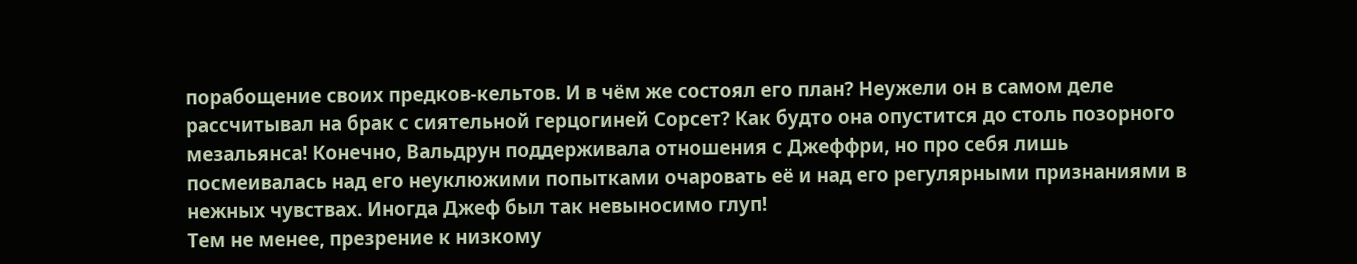порабощение своих предков-кельтов. И в чём же состоял его план? Неужели он в самом деле рассчитывал на брак с сиятельной герцогиней Сорсет? Как будто она опустится до столь позорного мезальянса! Конечно, Вальдрун поддерживала отношения с Джеффри, но про себя лишь посмеивалась над его неуклюжими попытками очаровать её и над его регулярными признаниями в нежных чувствах. Иногда Джеф был так невыносимо глуп!
Тем не менее, презрение к низкому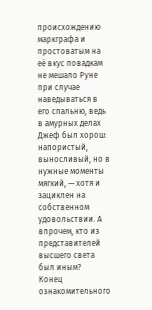происхождению маркграфа и простоватым на её вкус повадкам не мешало Руне при случае наведываться в его спальню, ведь в амурных делах Джеф был хорош: напористый, выносливый, но в нужные моменты мягкий, — хотя и зациклен на собственном удовольствии. А впрочем, кто из представителей высшего света был иным?
Конец ознакомительного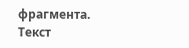фрагмента.
Текст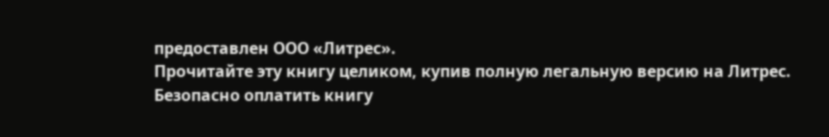предоставлен ООО «Литрес».
Прочитайте эту книгу целиком, купив полную легальную версию на Литрес.
Безопасно оплатить книгу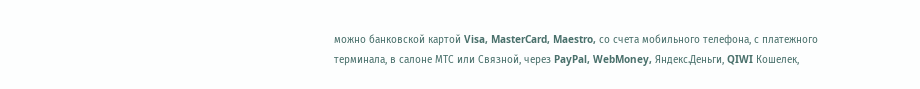можно банковской картой Visa, MasterCard, Maestro, со счета мобильного телефона, с платежного терминала, в салоне МТС или Связной, через PayPal, WebMoney, Яндекс.Деньги, QIWI Кошелек,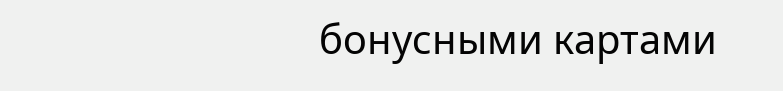бонусными картами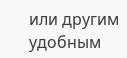или другим удобным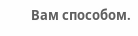Вам способом.